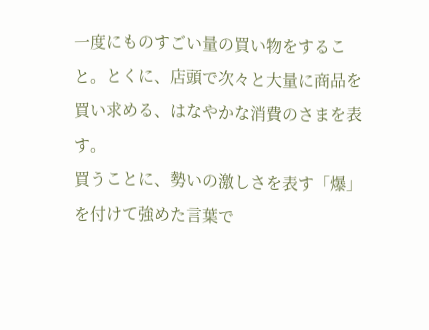一度にものすごい量の買い物をすること。とくに、店頭で次々と大量に商品を買い求める、はなやかな消費のさまを表す。
買うことに、勢いの激しさを表す「爆」を付けて強めた言葉で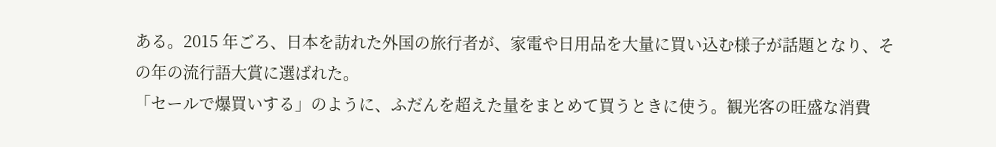ある。2015 年ごろ、日本を訪れた外国の旅行者が、家電や日用品を大量に買い込む様子が話題となり、その年の流行語大賞に選ばれた。
「セールで爆買いする」のように、ふだんを超えた量をまとめて買うときに使う。観光客の旺盛な消費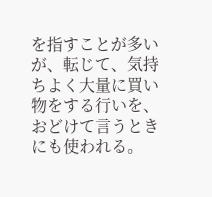を指すことが多いが、転じて、気持ちよく大量に買い物をする行いを、おどけて言うときにも使われる。